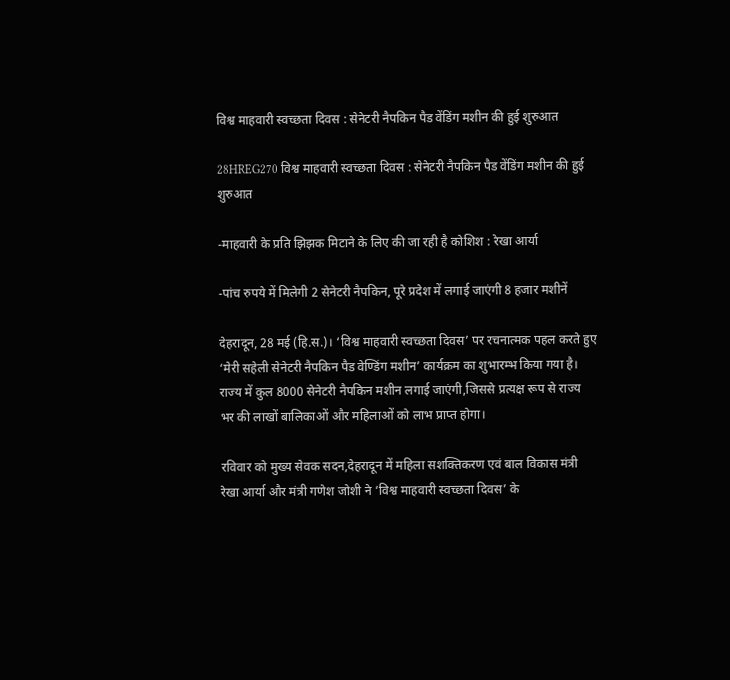विश्व माहवारी स्वच्छता दिवस : सेनेटरी नैपकिन पैड वेंडिंग मशीन की हुई शुरुआत

28HREG270 विश्व माहवारी स्वच्छता दिवस : सेनेटरी नैपकिन पैड वेंडिंग मशीन की हुई शुरुआत

-माहवारी के प्रति झिझक मिटाने के लिए की जा रही है कोशिश : रेखा आर्या

-पांच रुपये में मिलेगी 2 सेनेटरी नैपकिन, पूरे प्रदेश में लगाई जाएंगी 8 हजार मशीनें

देहरादून, 28 मई (हि.स.)। ‘विश्व माहवारी स्वच्छता दिवस’ पर रचनात्मक पहल करते हुए ‘मेरी सहेली सेनेटरी नैपकिन पैड वेण्डिंग मशीन’ कार्यक्रम का शुभारम्भ किया गया है। राज्य में कुल 8000 सेनेटरी नैपकिन मशीन लगाई जाएंगी,जिससे प्रत्यक्ष रूप से राज्य भर की लाखों बालिकाओं और महिलाओं को लाभ प्राप्त होगा।

रविवार को मुख्य सेवक सदन,देहरादून में महिला सशक्तिकरण एवं बाल विकास मंत्री रेखा आर्या और मंत्री गणेश जोशी ने ‘विश्व माहवारी स्वच्छता दिवस’ के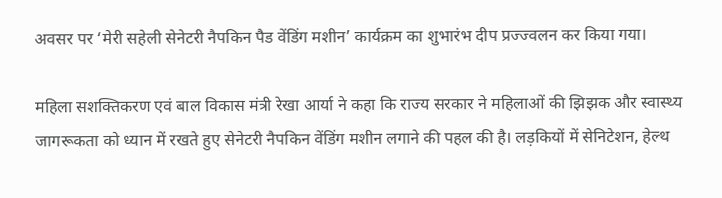अवसर पर ‘मेरी सहेली सेनेटरी नैपकिन पैड वेंडिंग मशीन’ कार्यक्रम का शुभारंभ दीप प्रज्ज्वलन कर किया गया।

महिला सशक्तिकरण एवं बाल विकास मंत्री रेखा आर्या ने कहा कि राज्य सरकार ने महिलाओं की झिझक और स्वास्थ्य जागरूकता को ध्यान में रखते हुए सेनेटरी नैपकिन वेंडिंग मशीन लगाने की पहल की है। लड़कियों में सेनिटेशन, हेल्थ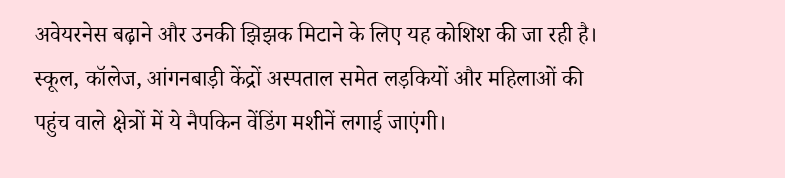अवेयरनेस बढ़ाने और उनकी झिझक मिटाने के लिए यह कोशिश की जा रही है। स्कूल, कॉलेज, आंगनबाड़ी केंद्रों अस्पताल समेत लड़कियों और महिलाओं की पहुंच वाले क्षेत्रों में ये नैपकिन वेंडिंग मशीनें लगाई जाएंगी।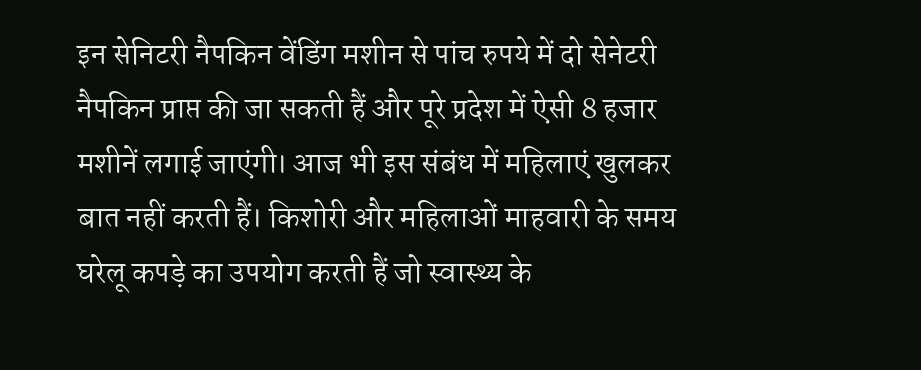इन सेनिटरी नैपकिन वेंडिंग मशीन से पांच रुपये में दो सेनेटरी नैपकिन प्राप्त की जा सकती हैं और पूरे प्रदेश में ऐसी 8 हजार मशीनें लगाई जाएंगी। आज भी इस संबंध में महिलाएं खुलकर बात नहीं करती हैं। किशोरी और महिलाओं माहवारी के समय घरेलू कपड़े का उपयोग करती हैं जो स्वास्थ्य के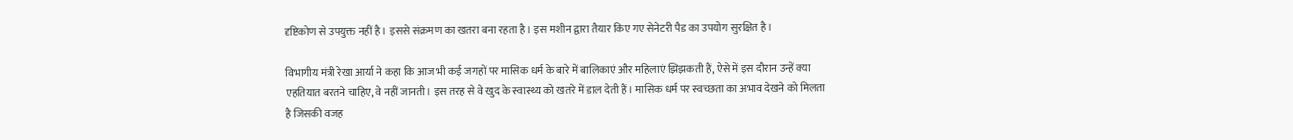दृष्टिकोण से उपयुक्त नहीं है। इससे संक्रमण का खतरा बना रहता है। इस मशीन द्वारा तैयार किए गए सेनेटरी पैड का उपयोग सुरक्षित है।

विभागीय मंत्री रेखा आर्या ने कहा कि आज भी कई जगहों पर मासिक धर्म के बारे में बालिकाएं और महिलाएं झिझकती हैं, ऐसे में इस दौरान उन्हें क्या एहतियात बरतने चाहिए, वे नहीं जानती। इस तरह से वे खुद के स्वास्थ्य को खतरे में डाल देती हैं। मासिक धर्म पर स्वच्छता का अभाव देखने को मिलता है जिसकी वजह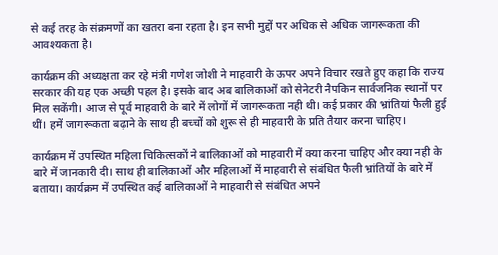से कई तरह के संक्रमणों का खतरा बना रहता है। इन सभी मुद्दों पर अधिक से अधिक जागरूकता की आवश्यकता है।

कार्यक्रम की अध्यक्षता कर रहे मंत्री गणेश जोशी ने माहवारी के ऊपर अपने विचार रखते हुए कहा कि राज्य सरकार की यह एक अच्छी पहल है। इसके बाद अब बालिकाओं को सेनेटरी नैपकिन सार्वजनिक स्थानों पर मिल सकेंगी। आज से पूर्व माहवारी के बारे में लोगों में जागरूकता नही थी। कई प्रकार की भ्रांतियां फैली हुई थीं। हमें जागरूकता बढ़ाने के साथ ही बच्चों को शुरू से ही माहवारी के प्रति तैयार करना चाहिए।

कार्यक्रम में उपस्थित महिला चिकित्सकों ने बालिकाओं को माहवारी में क्या करना चाहिए और क्या नही के बारे में जानकारी दी। साथ ही बालिकाओं और महिलाओं में माहवारी से संबंधित फैली भ्रांतियों के बारे में बताया। कार्यक्रम में उपस्थित कई बालिकाओं ने माहवारी से संबंधित अपने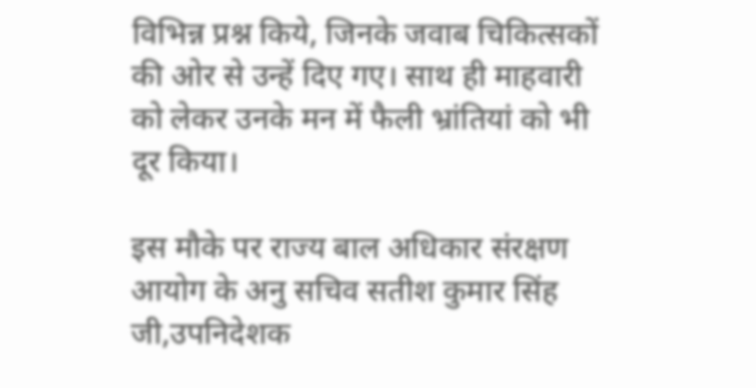विभिन्न प्रश्न किये, जिनके जवाब चिकित्सकों की ओर से उन्हें दिए गए। साथ ही माहवारी को लेकर उनके मन में फैली भ्रांतियां को भी दूर किया।

इस मौके पर राज्य बाल अधिकार संरक्षण आयोग के अनु सचिव सतीश कुमार सिंह जी,उपनिदेशक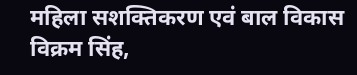महिला सशक्तिकरण एवं बाल विकास विक्रम सिंह,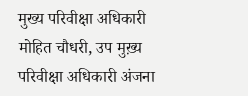मुख्य परिवीक्षा अधिकारी मोहित चौधरी, उप मुख़्य परिवीक्षा अधिकारी अंजना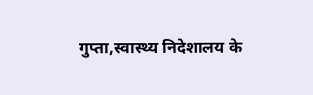गुप्ता,स्वास्थ्य निदेशालय के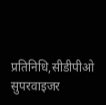प्रतिनिधि,सीडीपीओ सुपरवाइजर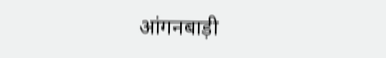आंगनबाड़ी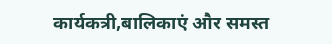कार्यकत्री,बालिकाएं और समस्त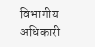विभागीय अधिकारी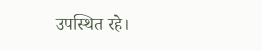उपस्थित रहे।